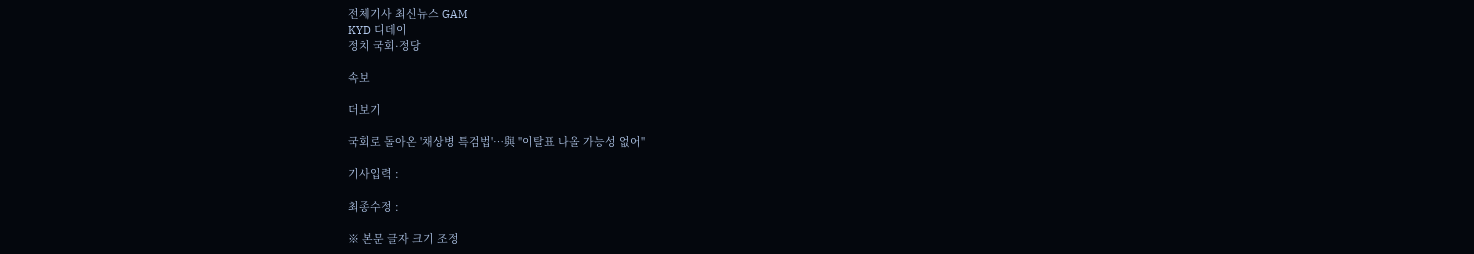전체기사 최신뉴스 GAM
KYD 디데이
정치 국회·정당

속보

더보기

국회로 돌아온 '채상병 특검법'…與 "이탈표 나올 가능성 없어"

기사입력 :

최종수정 :

※ 본문 글자 크기 조정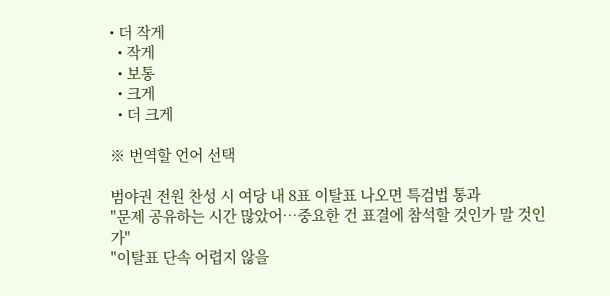• 더 작게
  • 작게
  • 보통
  • 크게
  • 더 크게

※ 번역할 언어 선택

범야권 전원 찬성 시 여당 내 8표 이탈표 나오면 특검법 통과
"문제 공유하는 시간 많았어…중요한 건 표결에 참석할 것인가 말 것인가"
"이탈표 단속 어렵지 않을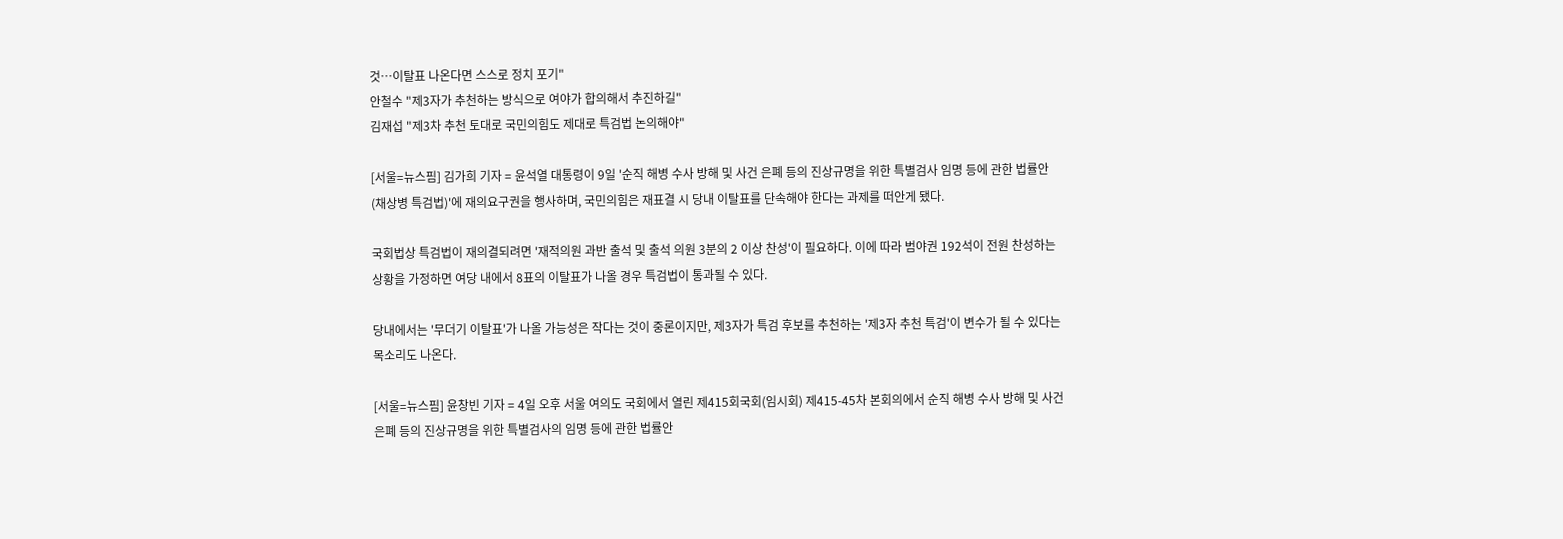것…이탈표 나온다면 스스로 정치 포기"
안철수 "제3자가 추천하는 방식으로 여야가 합의해서 추진하길"
김재섭 "제3차 추천 토대로 국민의힘도 제대로 특검법 논의해야"

[서울=뉴스핌] 김가희 기자 = 윤석열 대통령이 9일 '순직 해병 수사 방해 및 사건 은폐 등의 진상규명을 위한 특별검사 임명 등에 관한 법률안(채상병 특검법)'에 재의요구권을 행사하며, 국민의힘은 재표결 시 당내 이탈표를 단속해야 한다는 과제를 떠안게 됐다.

국회법상 특검법이 재의결되려면 '재적의원 과반 출석 및 출석 의원 3분의 2 이상 찬성'이 필요하다. 이에 따라 범야권 192석이 전원 찬성하는 상황을 가정하면 여당 내에서 8표의 이탈표가 나올 경우 특검법이 통과될 수 있다.

당내에서는 '무더기 이탈표'가 나올 가능성은 작다는 것이 중론이지만, 제3자가 특검 후보를 추천하는 '제3자 추천 특검'이 변수가 될 수 있다는 목소리도 나온다.

[서울=뉴스핌] 윤창빈 기자 = 4일 오후 서울 여의도 국회에서 열린 제415회국회(임시회) 제415-45차 본회의에서 순직 해병 수사 방해 및 사건 은폐 등의 진상규명을 위한 특별검사의 임명 등에 관한 법률안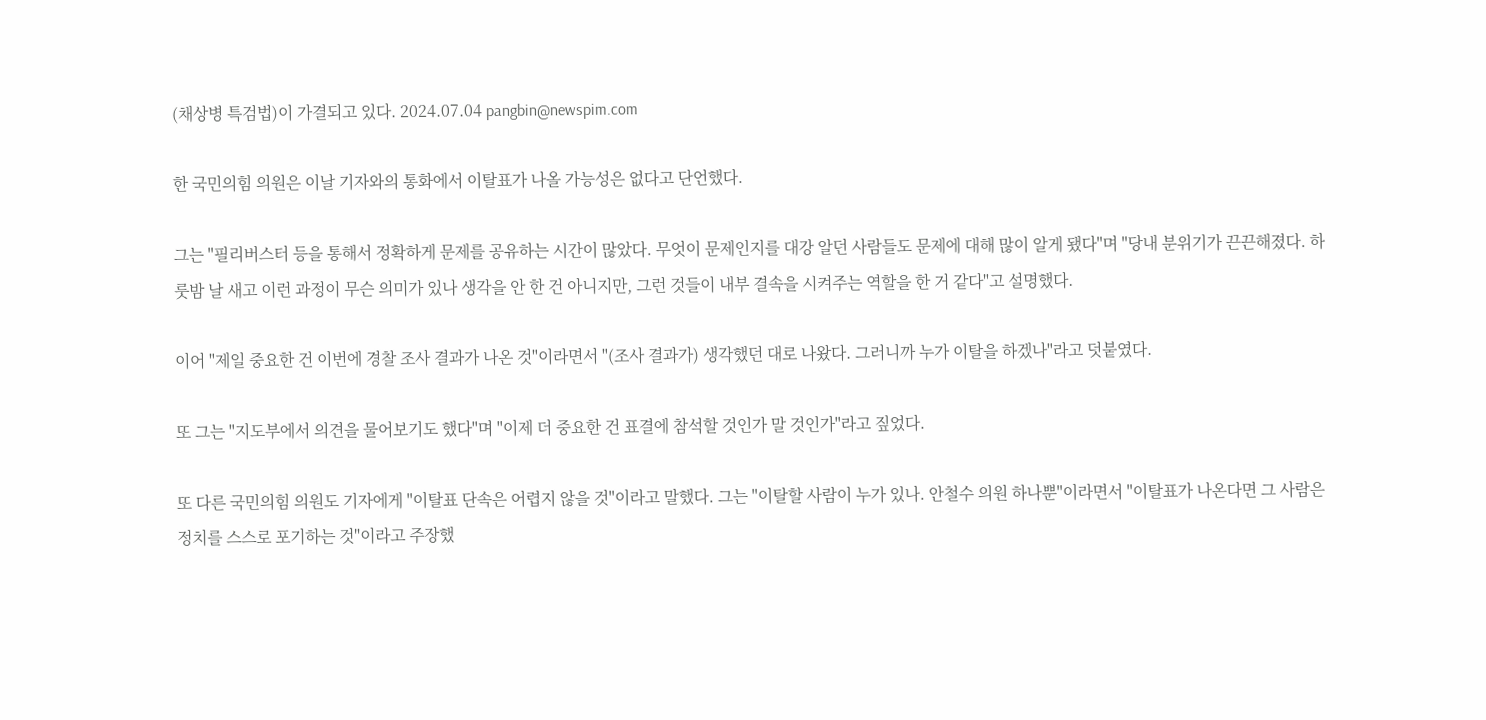(채상병 특검법)이 가결되고 있다. 2024.07.04 pangbin@newspim.com

한 국민의힘 의원은 이날 기자와의 통화에서 이탈표가 나올 가능성은 없다고 단언했다.

그는 "필리버스터 등을 통해서 정확하게 문제를 공유하는 시간이 많았다. 무엇이 문제인지를 대강 알던 사람들도 문제에 대해 많이 알게 됐다"며 "당내 분위기가 끈끈해졌다. 하룻밤 날 새고 이런 과정이 무슨 의미가 있나 생각을 안 한 건 아니지만, 그런 것들이 내부 결속을 시켜주는 역할을 한 거 같다"고 설명했다.

이어 "제일 중요한 건 이번에 경찰 조사 결과가 나온 것"이라면서 "(조사 결과가) 생각했던 대로 나왔다. 그러니까 누가 이탈을 하겠나"라고 덧붙였다.

또 그는 "지도부에서 의견을 물어보기도 했다"며 "이제 더 중요한 건 표결에 참석할 것인가 말 것인가"라고 짚었다.

또 다른 국민의힘 의원도 기자에게 "이탈표 단속은 어렵지 않을 것"이라고 말했다. 그는 "이탈할 사람이 누가 있나. 안철수 의원 하나뿐"이라면서 "이탈표가 나온다면 그 사람은 정치를 스스로 포기하는 것"이라고 주장했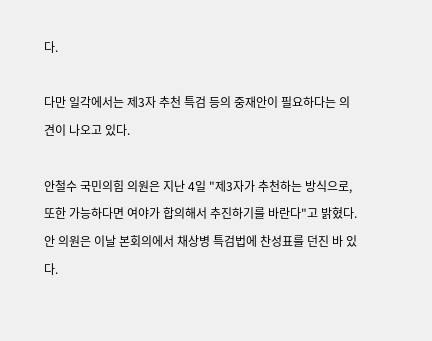다.

다만 일각에서는 제3자 추천 특검 등의 중재안이 필요하다는 의견이 나오고 있다.

안철수 국민의힘 의원은 지난 4일 "제3자가 추천하는 방식으로, 또한 가능하다면 여야가 합의해서 추진하기를 바란다"고 밝혔다. 안 의원은 이날 본회의에서 채상병 특검법에 찬성표를 던진 바 있다.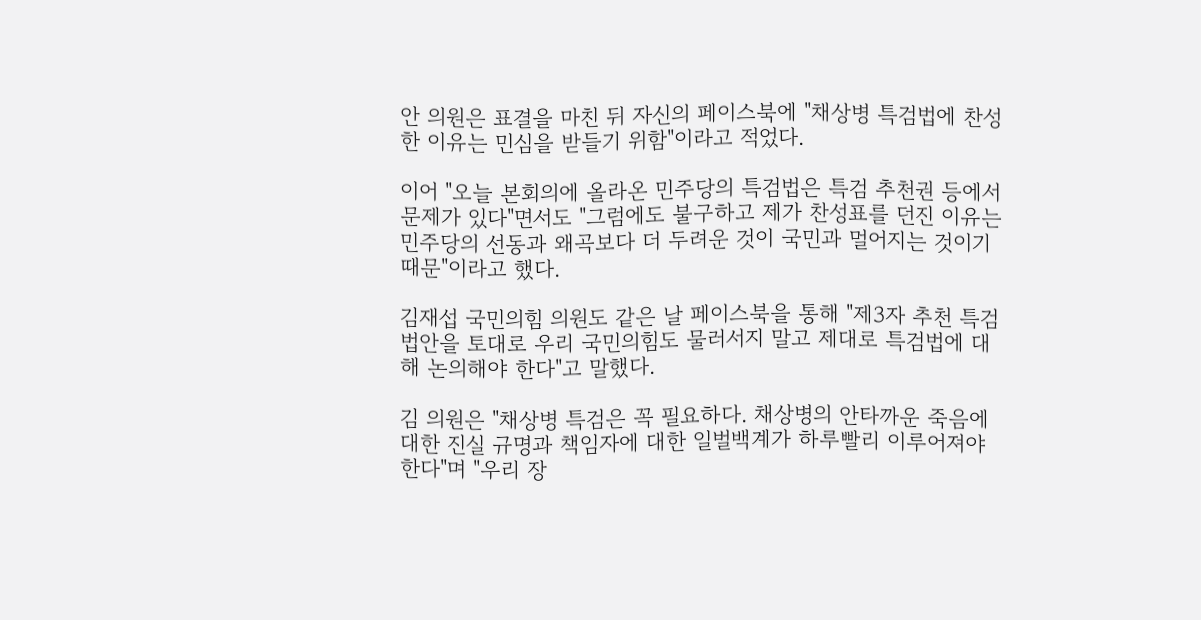안 의원은 표결을 마친 뒤 자신의 페이스북에 "채상병 특검법에 찬성한 이유는 민심을 받들기 위함"이라고 적었다.

이어 "오늘 본회의에 올라온 민주당의 특검법은 특검 추천권 등에서 문제가 있다"면서도 "그럼에도 불구하고 제가 찬성표를 던진 이유는 민주당의 선동과 왜곡보다 더 두려운 것이 국민과 멀어지는 것이기 때문"이라고 했다.

김재섭 국민의힘 의원도 같은 날 페이스북을 통해 "제3자 추천 특검법안을 토대로 우리 국민의힘도 물러서지 말고 제대로 특검법에 대해 논의해야 한다"고 말했다.

김 의원은 "채상병 특검은 꼭 필요하다. 채상병의 안타까운 죽음에 대한 진실 규명과 책임자에 대한 일벌백계가 하루빨리 이루어져야 한다"며 "우리 장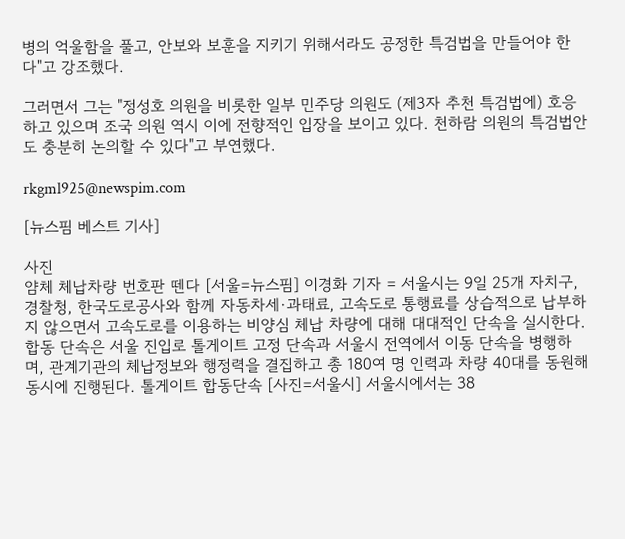병의 억울함을 풀고, 안보와 보훈을 지키기 위해서라도 공정한 특검법을 만들어야 한다"고 강조했다.

그러면서 그는 "정성호 의원을 비롯한 일부 민주당 의원도 (제3자 추천 특검법에) 호응하고 있으며 조국 의원 역시 이에 전향적인 입장을 보이고 있다. 천하람 의원의 특검법안도 충분히 논의할 수 있다"고 부연했다.

rkgml925@newspim.com

[뉴스핌 베스트 기사]

사진
얌체 체납차량 번호판 뗀다 [서울=뉴스핌] 이경화 기자 = 서울시는 9일 25개 자치구, 경찰청, 한국도로공사와 함께 자동차세·과태료, 고속도로 통행료를 상습적으로 납부하지 않으면서 고속도로를 이용하는 비양심 체납 차량에 대해 대대적인 단속을 실시한다. 합동 단속은 서울 진입로 톨게이트 고정 단속과 서울시 전역에서 이동 단속을 병행하며, 관계기관의 체납정보와 행정력을 결집하고 총 180여 명 인력과 차량 40대를 동원해 동시에 진행된다. 톨게이트 합동단속 [사진=서울시] 서울시에서는 38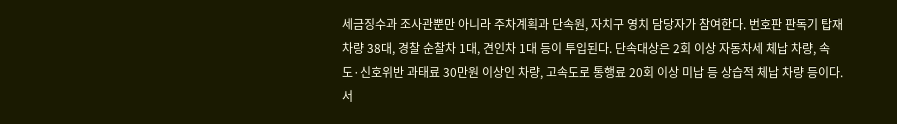세금징수과 조사관뿐만 아니라 주차계획과 단속원, 자치구 영치 담당자가 참여한다. 번호판 판독기 탑재 차량 38대, 경찰 순찰차 1대, 견인차 1대 등이 투입된다. 단속대상은 2회 이상 자동차세 체납 차량, 속도·신호위반 과태료 30만원 이상인 차량, 고속도로 통행료 20회 이상 미납 등 상습적 체납 차량 등이다. 서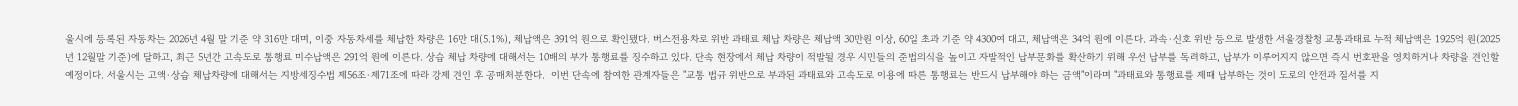울시에 등록된 자동차는 2026년 4월 말 기준 약 316만 대며, 이중 자동차세를 체납한 차량은 16만 대(5.1%), 체납액은 391억 원으로 확인됐다. 버스전용차로 위반 과태료 체납 차량은 체납액 30만원 이상, 60일 초과 기준 약 4300여 대고, 체납액은 34억 원에 이른다. 과속·신호 위반 등으로 발생한 서울경찰청 교통과태료 누적 체납액은 1925억 원(2025년 12월말 기준)에 달하고, 최근 5년간 고속도로 통행료 미수납액은 291억 원에 이른다. 상습 체납 차량에 대해서는 10배의 부가 통행료를 징수하고 있다. 단속 현장에서 체납 차량이 적발될 경우 시민들의 준법의식을 높이고 자발적인 납부문화를 확산하기 위해 우선 납부를 독려하고, 납부가 이루어지지 않으면 즉시 번호판을 영치하거나 차량을 견인할 예정이다. 서울시는 고액·상습 체납차량에 대해서는 지방세징수법 제56조·제71조에 따라 강제 견인 후 공매처분한다.  이번 단속에 참여한 관계자들은 "교통 법규 위반으로 부과된 과태료와 고속도로 이용에 따른 통행료는 반드시 납부해야 하는 금액"이라며 "과태료와 통행료를 제때 납부하는 것이 도로의 안전과 질서를 지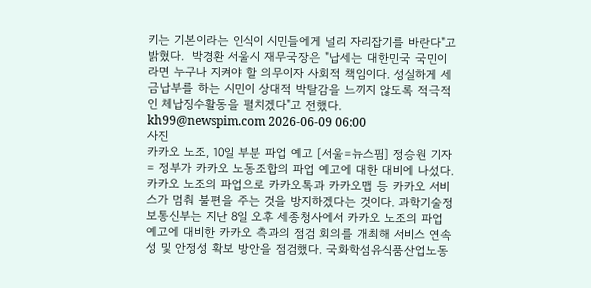키는 기본이라는 인식이 시민들에게 널리 자리잡기를 바란다"고 밝혔다.  박경환 서울시 재무국장은 "납세는 대한민국 국민이라면 누구나 지켜야 할 의무이자 사회적 책임이다. 성실하게 세금납부를 하는 시민이 상대적 박탈감을 느끼지 않도록 적극적인 체납징수활동을 펼치겠다"고 전했다.  kh99@newspim.com 2026-06-09 06:00
사진
카카오 노조, 10일 부분 파업 예고 [서울=뉴스핌] 정승원 기자 = 정부가 카카오 노동조합의 파업 예고에 대한 대비에 나섰다. 카카오 노조의 파업으로 카카오톡과 카카오맵 등 카카오 서비스가 멈춰 불편을 주는 것을 방지하겠다는 것이다. 과학기술정보통신부는 지난 8일 오후 세종청사에서 카카오 노조의 파업 예고에 대비한 카카오 측과의 점검 회의를 개최해 서비스 연속성 및 안정성 확보 방안을 점검했다. 국화학섬유식품산업노동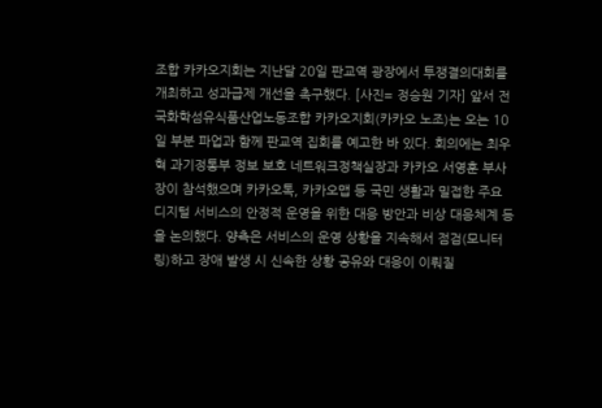조합 카카오지회는 지난달 20일 판교역 광장에서 투쟁결의대회를 개최하고 성과급제 개선을 촉구했다. [사진= 정승원 기자] 앞서 전국화학섬유식품산업노동조합 카카오지회(카카오 노조)는 오는 10일 부분 파업과 함께 판교역 집회를 예고한 바 있다. 회의에는 최우혁 과기정통부 정보 보호 네트워크정책실장과 카카오 서영훈 부사장이 참석했으며 카카오톡, 카카오맵 등 국민 생활과 밀접한 주요 디지털 서비스의 안정적 운영을 위한 대응 방안과 비상 대응체계 등을 논의했다. 양측은 서비스의 운영 상황을 지속해서 점검(모니터링)하고 장애 발생 시 신속한 상황 공유와 대응이 이뤄질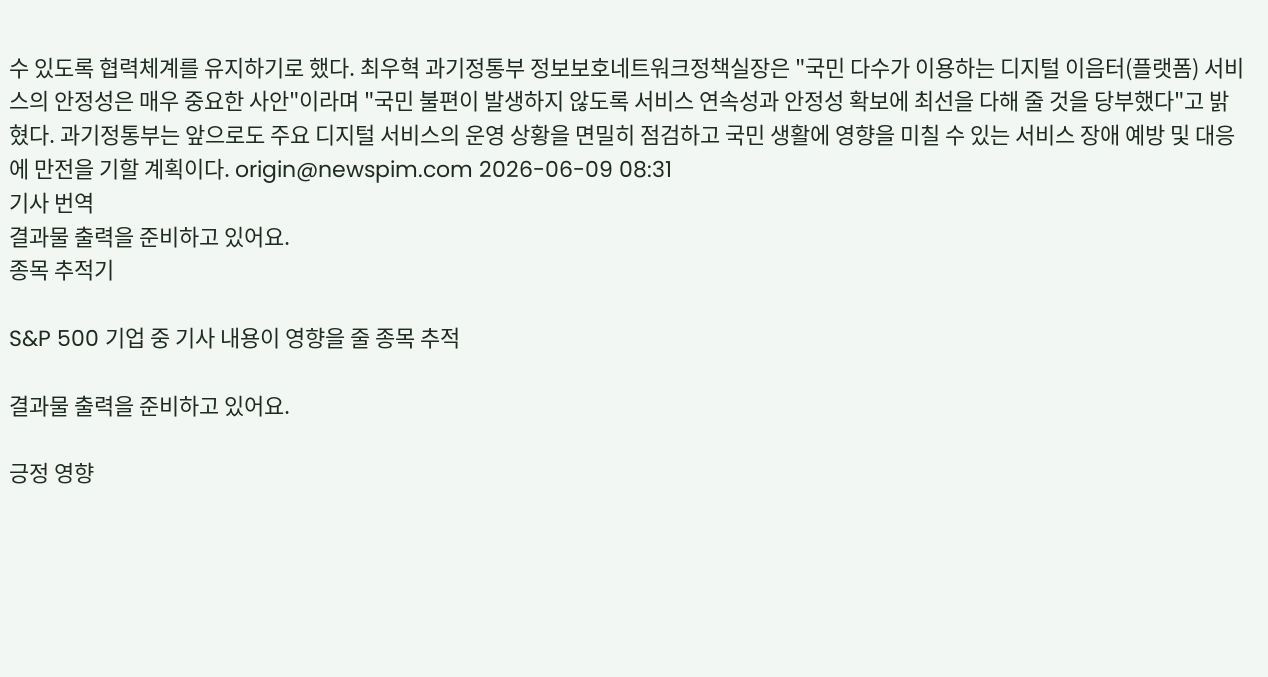수 있도록 협력체계를 유지하기로 했다. 최우혁 과기정통부 정보보호네트워크정책실장은 "국민 다수가 이용하는 디지털 이음터(플랫폼) 서비스의 안정성은 매우 중요한 사안"이라며 "국민 불편이 발생하지 않도록 서비스 연속성과 안정성 확보에 최선을 다해 줄 것을 당부했다"고 밝혔다. 과기정통부는 앞으로도 주요 디지털 서비스의 운영 상황을 면밀히 점검하고 국민 생활에 영향을 미칠 수 있는 서비스 장애 예방 및 대응에 만전을 기할 계획이다. origin@newspim.com 2026-06-09 08:31
기사 번역
결과물 출력을 준비하고 있어요.
종목 추적기

S&P 500 기업 중 기사 내용이 영향을 줄 종목 추적

결과물 출력을 준비하고 있어요.

긍정 영향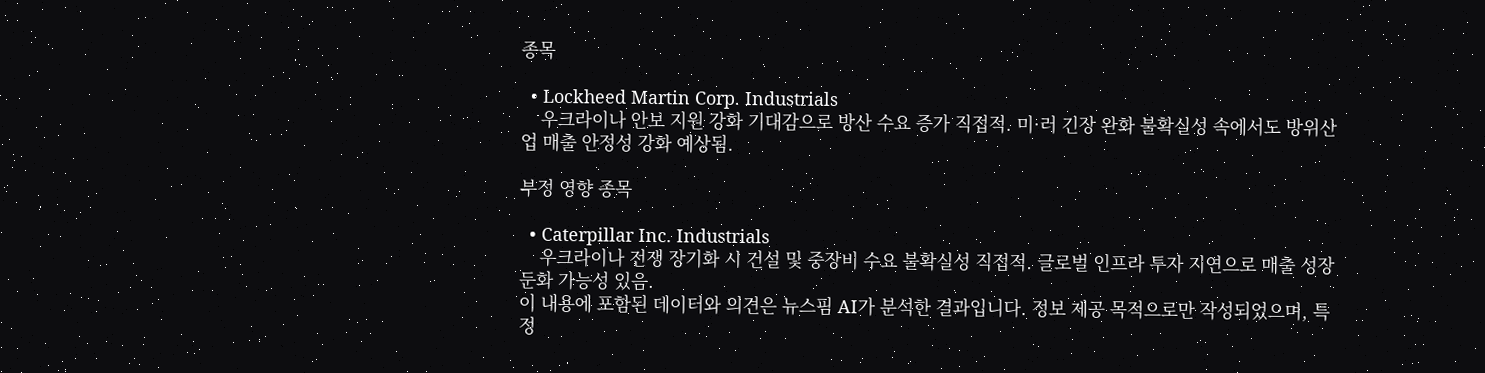종목

  • Lockheed Martin Corp. Industrials
    우크라이나 안보 지원 강화 기대감으로 방산 수요 증가 직접적. 미·러 긴장 완화 불확실성 속에서도 방위산업 매출 안정성 강화 예상됨.

부정 영향 종목

  • Caterpillar Inc. Industrials
    우크라이나 전쟁 장기화 시 건설 및 중장비 수요 불확실성 직접적. 글로벌 인프라 투자 지연으로 매출 성장 둔화 가능성 있음.
이 내용에 포함된 데이터와 의견은 뉴스핌 AI가 분석한 결과입니다. 정보 제공 목적으로만 작성되었으며, 특정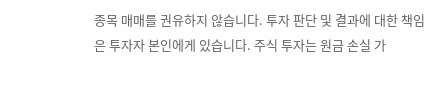종목 매매를 권유하지 않습니다. 투자 판단 및 결과에 대한 책임은 투자자 본인에게 있습니다. 주식 투자는 원금 손실 가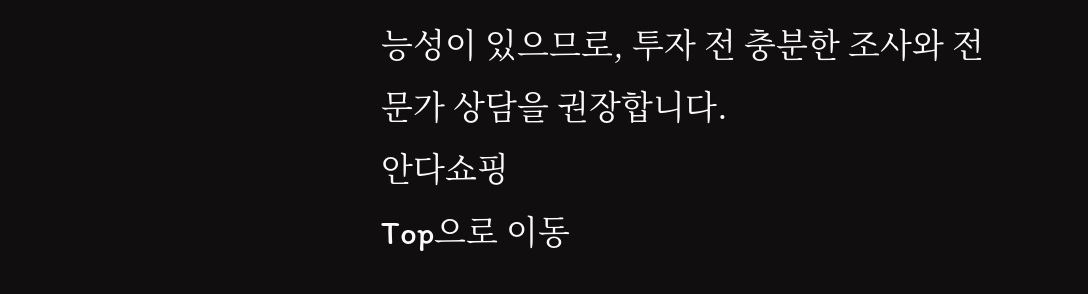능성이 있으므로, 투자 전 충분한 조사와 전문가 상담을 권장합니다.
안다쇼핑
Top으로 이동